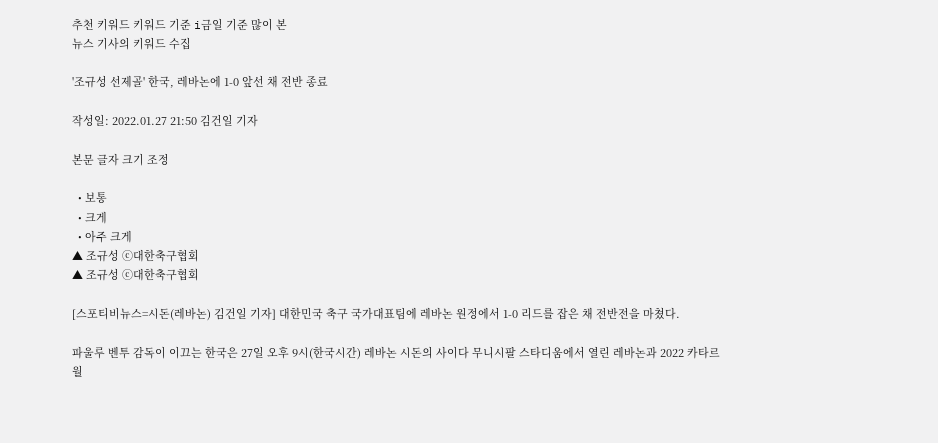추천 키워드 키워드 기준 i금일 기준 많이 본
뉴스 기사의 키워드 수집

'조규성 선제골' 한국, 레바논에 1-0 앞선 채 전반 종료

작성일: 2022.01.27 21:50 김건일 기자

본문 글자 크기 조정

  • 보통
  • 크게
  • 아주 크게
▲ 조규성 ⓒ대한축구협회
▲ 조규성 ⓒ대한축구협회

[스포티비뉴스=시돈(레바논) 김건일 기자] 대한민국 축구 국가대표팀에 레바논 원정에서 1-0 리드를 잡은 채 전반전을 마쳤다.

파울루 벤투 감독이 이끄는 한국은 27일 오후 9시(한국시간) 레바논 시돈의 사이다 무니시팔 스타디움에서 열린 레바논과 2022 카타르 월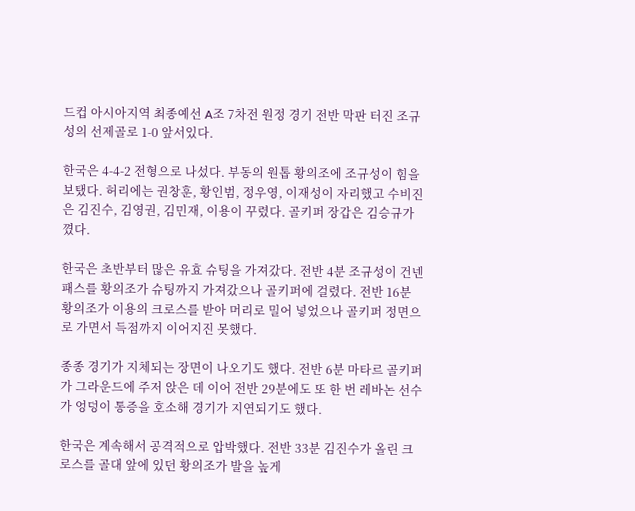드컵 아시아지역 최종예선 A조 7차전 원정 경기 전반 막판 터진 조규성의 선제골로 1-0 앞서있다.

한국은 4-4-2 전형으로 나섰다. 부동의 원톱 황의조에 조규성이 힘을 보탰다. 허리에는 권창훈, 황인범, 정우영, 이재성이 자리했고 수비진은 김진수, 김영권, 김민재, 이용이 꾸렸다. 골키퍼 장갑은 김승규가 꼈다.

한국은 초반부터 많은 유효 슈팅을 가져갔다. 전반 4분 조규성이 건넨 패스를 황의조가 슈팅까지 가져갔으나 골키퍼에 걸렸다. 전반 16분 황의조가 이용의 크로스를 받아 머리로 밀어 넣었으나 골키퍼 정면으로 가면서 득점까지 이어지진 못했다.

종종 경기가 지체되는 장면이 나오기도 했다. 전반 6분 마타르 골키퍼가 그라운드에 주저 앉은 데 이어 전반 29분에도 또 한 번 레바논 선수가 엉덩이 통증을 호소해 경기가 지연되기도 했다.

한국은 계속해서 공격적으로 압박했다. 전반 33분 김진수가 올린 크로스를 골대 앞에 있던 황의조가 발을 높게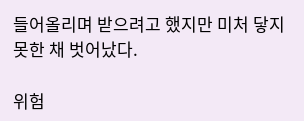들어올리며 받으려고 했지만 미처 닿지 못한 채 벗어났다.

위험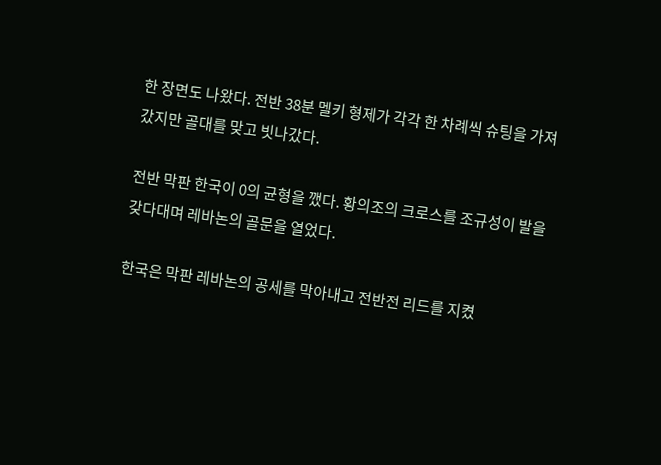한 장면도 나왔다. 전반 38분 멜키 형제가 각각 한 차례씩 슈팅을 가져갔지만 골대를 맞고 빗나갔다.

전반 막판 한국이 0의 균형을 깼다. 황의조의 크로스를 조규성이 발을 갖다대며 레바논의 골문을 열었다.

한국은 막판 레바논의 공세를 막아내고 전반전 리드를 지켰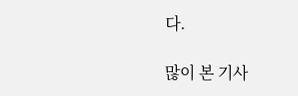다.

많이 본 기사